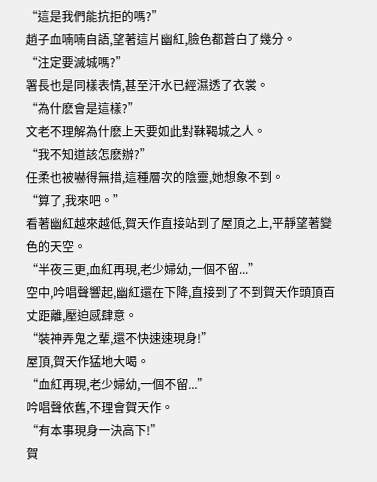“這是我們能抗拒的嗎?”
趙子血喃喃自語,望著這片幽紅,臉色都蒼白了幾分。
“注定要滅城嗎?”
署長也是同樣表情,甚至汗水已經濕透了衣裳。
“為什麽會是這樣?”
文老不理解為什麽上天要如此對靺鞨城之人。
“我不知道該怎麽辦?”
任柔也被嚇得無措,這種層次的陰靈,她想象不到。
“算了,我來吧。”
看著幽紅越來越低,賀天作直接站到了屋頂之上,平靜望著變色的天空。
“半夜三更,血紅再現,老少婦幼,一個不留...”
空中,吟唱聲響起,幽紅還在下降,直接到了不到賀天作頭頂百丈距離,壓迫感肆意。
“裝神弄鬼之輩,還不快速速現身!”
屋頂,賀天作猛地大喝。
“血紅再現,老少婦幼,一個不留...”
吟唱聲依舊,不理會賀天作。
“有本事現身一決高下!”
賀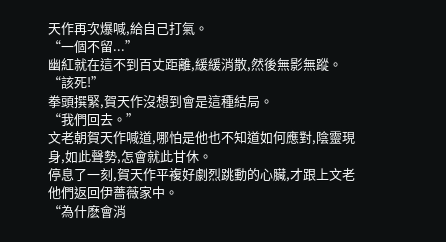天作再次爆喊,給自己打氣。
“一個不留...”
幽紅就在這不到百丈距離,緩緩消散,然後無影無蹤。
“該死!”
拳頭撰緊,賀天作沒想到會是這種結局。
“我們回去。”
文老朝賀天作喊道,哪怕是他也不知道如何應對,陰靈現身,如此聲勢,怎會就此甘休。
停息了一刻,賀天作平複好劇烈跳動的心臟,才跟上文老他們返回伊薔薇家中。
“為什麽會消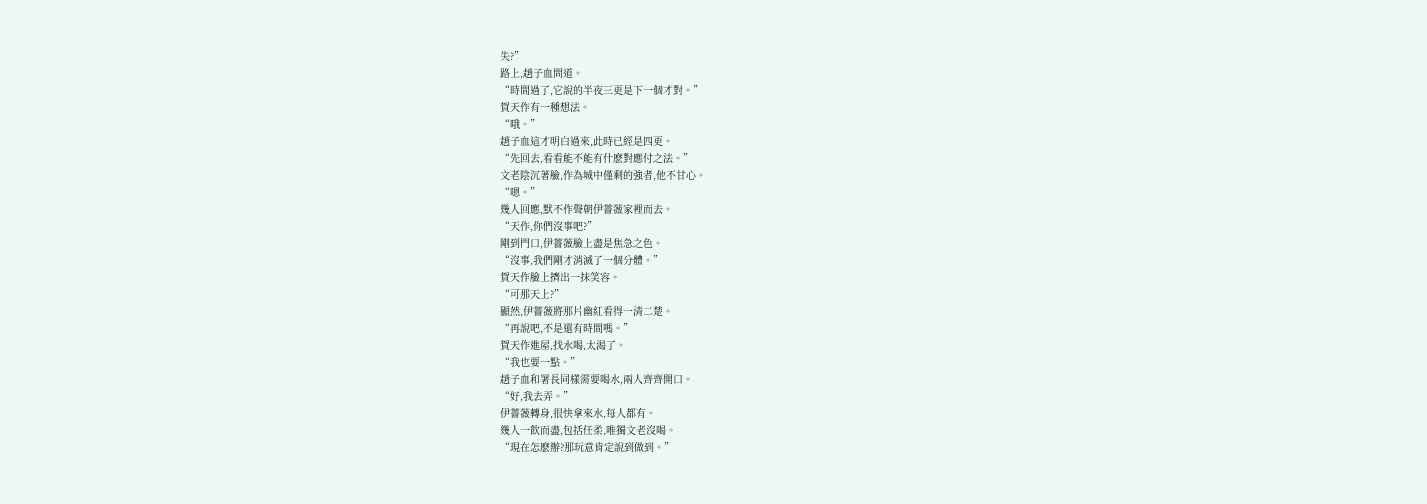失?”
路上,趙子血問道。
“時間過了,它說的半夜三更是下一個才對。”
賀天作有一種想法。
“哦。”
趙子血這才明白過來,此時已經是四更。
“先回去,看看能不能有什麽對應付之法。”
文老陰沉著臉,作為城中僅剩的強者,他不甘心。
“嗯。”
幾人回應,默不作聲朝伊薔薇家裡而去。
“天作,你們沒事吧?”
剛到門口,伊薔薇臉上盡是焦急之色。
“沒事,我們剛才消滅了一個分體。”
賀天作臉上擠出一抹笑容。
“可那天上?”
顯然,伊薔薇將那片幽紅看得一清二楚。
“再說吧,不是還有時間嗎。”
賀天作進屋,找水喝,太渴了。
“我也要一點。”
趙子血和署長同樣需要喝水,兩人齊齊開口。
“好,我去弄。”
伊薔薇轉身,很快拿來水,每人都有。
幾人一飲而盡,包括任柔,唯獨文老沒喝。
“現在怎麽辦?那玩意肯定說到做到。”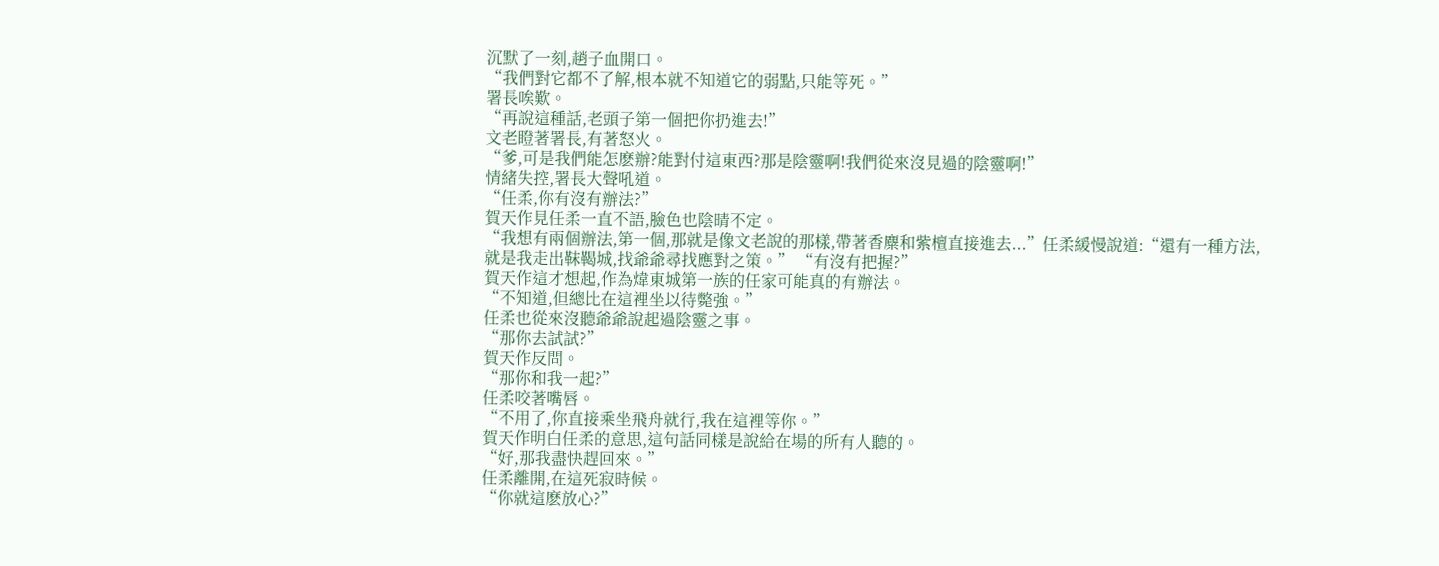沉默了一刻,趙子血開口。
“我們對它都不了解,根本就不知道它的弱點,只能等死。”
署長唉歎。
“再說這種話,老頭子第一個把你扔進去!”
文老瞪著署長,有著怒火。
“爹,可是我們能怎麽辦?能對付這東西?那是陰靈啊!我們從來沒見過的陰靈啊!”
情緒失控,署長大聲吼道。
“任柔,你有沒有辦法?”
賀天作見任柔一直不語,臉色也陰晴不定。
“我想有兩個辦法,第一個,那就是像文老說的那樣,帶著香麋和紫檀直接進去...”任柔緩慢說道:“還有一種方法,
就是我走出靺鞨城,找爺爺尋找應對之策。” “有沒有把握?”
賀天作這才想起,作為煒東城第一族的任家可能真的有辦法。
“不知道,但總比在這裡坐以待斃強。”
任柔也從來沒聽爺爺說起過陰靈之事。
“那你去試試?”
賀天作反問。
“那你和我一起?”
任柔咬著嘴唇。
“不用了,你直接乘坐飛舟就行,我在這裡等你。”
賀天作明白任柔的意思,這句話同樣是說給在場的所有人聽的。
“好,那我盡快趕回來。”
任柔離開,在這死寂時候。
“你就這麽放心?”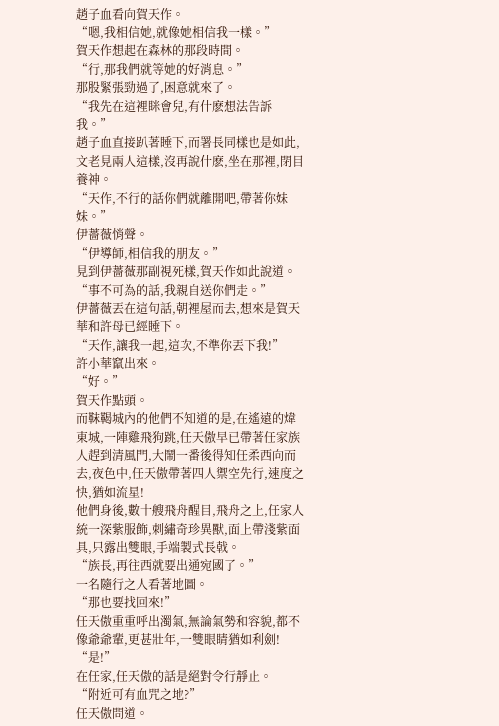趙子血看向賀天作。
“嗯,我相信她,就像她相信我一樣。”
賀天作想起在森林的那段時間。
“行,那我們就等她的好消息。”
那股緊張勁過了,困意就來了。
“我先在這裡眯會兒,有什麽想法告訴我。”
趙子血直接趴著睡下,而署長同樣也是如此,文老見兩人這樣,沒再說什麽,坐在那裡,閉目養神。
“天作,不行的話你們就離開吧,帶著你妹妹。”
伊薔薇悄聲。
“伊導師,相信我的朋友。”
見到伊薔薇那副視死樣,賀天作如此說道。
“事不可為的話,我親自送你們走。”
伊薔薇丟在這句話,朝裡屋而去,想來是賀天華和許母已經睡下。
“天作,讓我一起,這次,不準你丟下我!”
許小華竄出來。
“好。”
賀天作點頭。
而靺鞨城內的他們不知道的是,在遙遠的煒東城,一陣雞飛狗跳,任天傲早已帶著任家族人趕到清風門,大鬧一番後得知任柔西向而去,夜色中,任天傲帶著四人禦空先行,速度之快,猶如流星!
他們身後,數十艘飛舟醒目,飛舟之上,任家人統一深紫服飾,刺繡奇珍異獸,面上帶淺紫面具,只露出雙眼,手端製式長戟。
“族長,再往西就要出通宛國了。”
一名隨行之人看著地圖。
“那也要找回來!”
任天傲重重呼出濁氣,無論氣勢和容貌,都不像爺爺輩,更甚壯年,一雙眼睛猶如利劍!
“是!”
在任家,任天傲的話是絕對令行靜止。
“附近可有血咒之地?”
任天傲問道。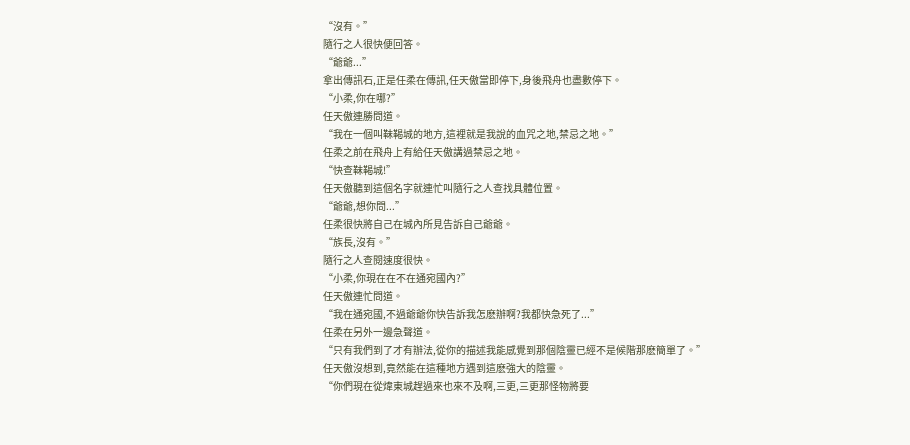“沒有。”
隨行之人很快便回答。
“爺爺...”
拿出傳訊石,正是任柔在傳訊,任天傲當即停下,身後飛舟也盡數停下。
“小柔,你在哪?”
任天傲連勝問道。
“我在一個叫靺鞨城的地方,這裡就是我說的血咒之地,禁忌之地。”
任柔之前在飛舟上有給任天傲講過禁忌之地。
“快查靺鞨城!”
任天傲聽到這個名字就連忙叫隨行之人查找具體位置。
“爺爺,想你問...”
任柔很快將自己在城內所見告訴自己爺爺。
“族長,沒有。”
隨行之人查閱速度很快。
“小柔,你現在在不在通宛國內?”
任天傲連忙問道。
“我在通宛國,不過爺爺你快告訴我怎麽辦啊?我都快急死了...”
任柔在另外一邊急聲道。
“只有我們到了才有辦法,從你的描述我能感覺到那個陰靈已經不是候階那麽簡單了。”
任天傲沒想到,竟然能在這種地方遇到這麽強大的陰靈。
“你們現在從煒東城趕過來也來不及啊,三更,三更那怪物將要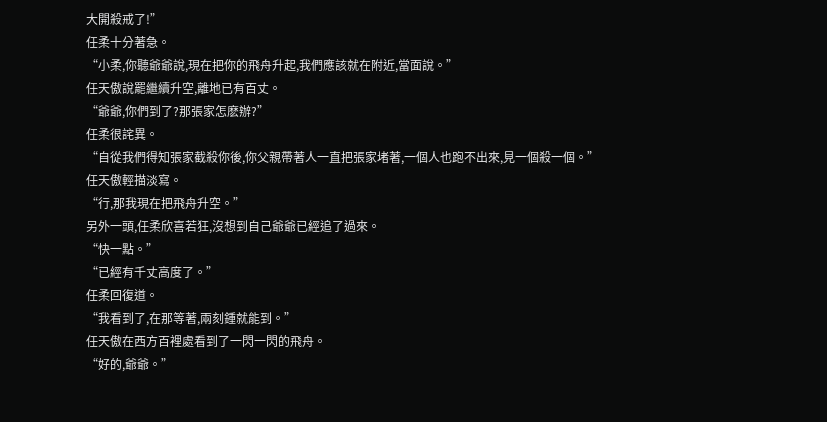大開殺戒了!”
任柔十分著急。
“小柔,你聽爺爺說,現在把你的飛舟升起,我們應該就在附近,當面說。”
任天傲說罷繼續升空,離地已有百丈。
“爺爺,你們到了?那張家怎麽辦?”
任柔很詫異。
“自從我們得知張家截殺你後,你父親帶著人一直把張家堵著,一個人也跑不出來,見一個殺一個。”
任天傲輕描淡寫。
“行,那我現在把飛舟升空。”
另外一頭,任柔欣喜若狂,沒想到自己爺爺已經追了過來。
“快一點。”
“已經有千丈高度了。”
任柔回復道。
“我看到了,在那等著,兩刻鍾就能到。”
任天傲在西方百裡處看到了一閃一閃的飛舟。
“好的,爺爺。”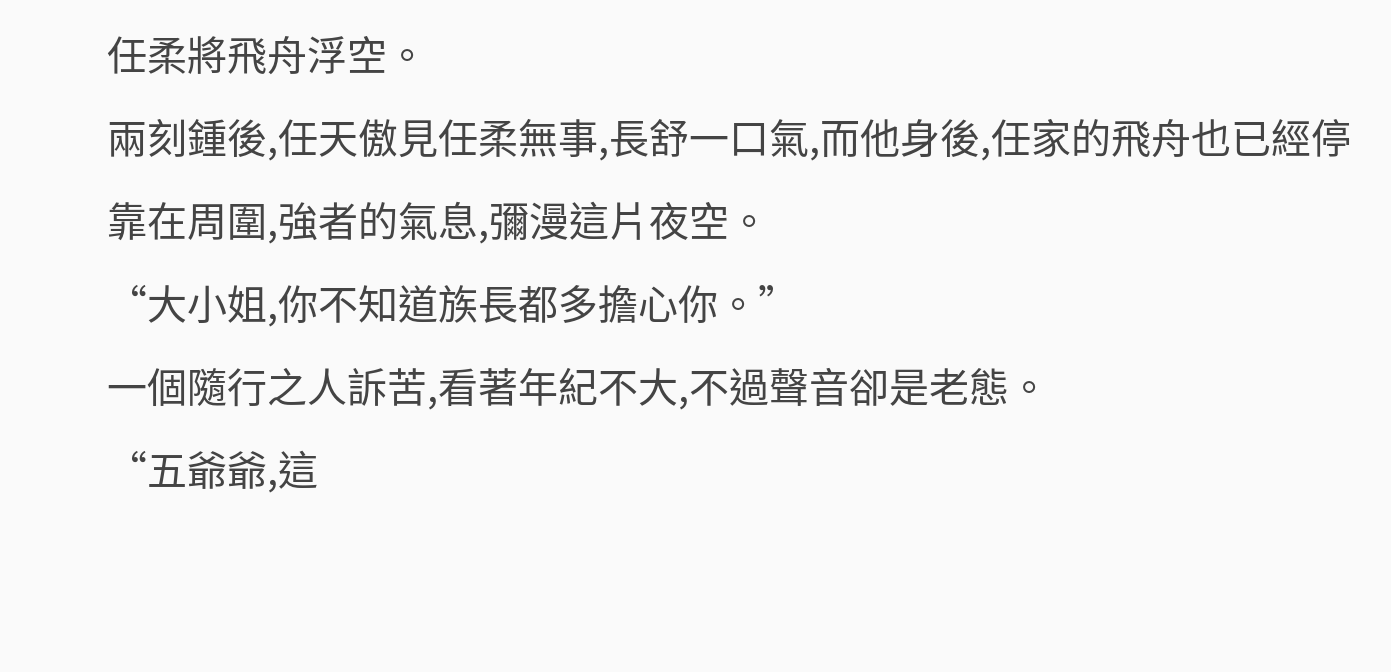任柔將飛舟浮空。
兩刻鍾後,任天傲見任柔無事,長舒一口氣,而他身後,任家的飛舟也已經停靠在周圍,強者的氣息,彌漫這片夜空。
“大小姐,你不知道族長都多擔心你。”
一個隨行之人訴苦,看著年紀不大,不過聲音卻是老態。
“五爺爺,這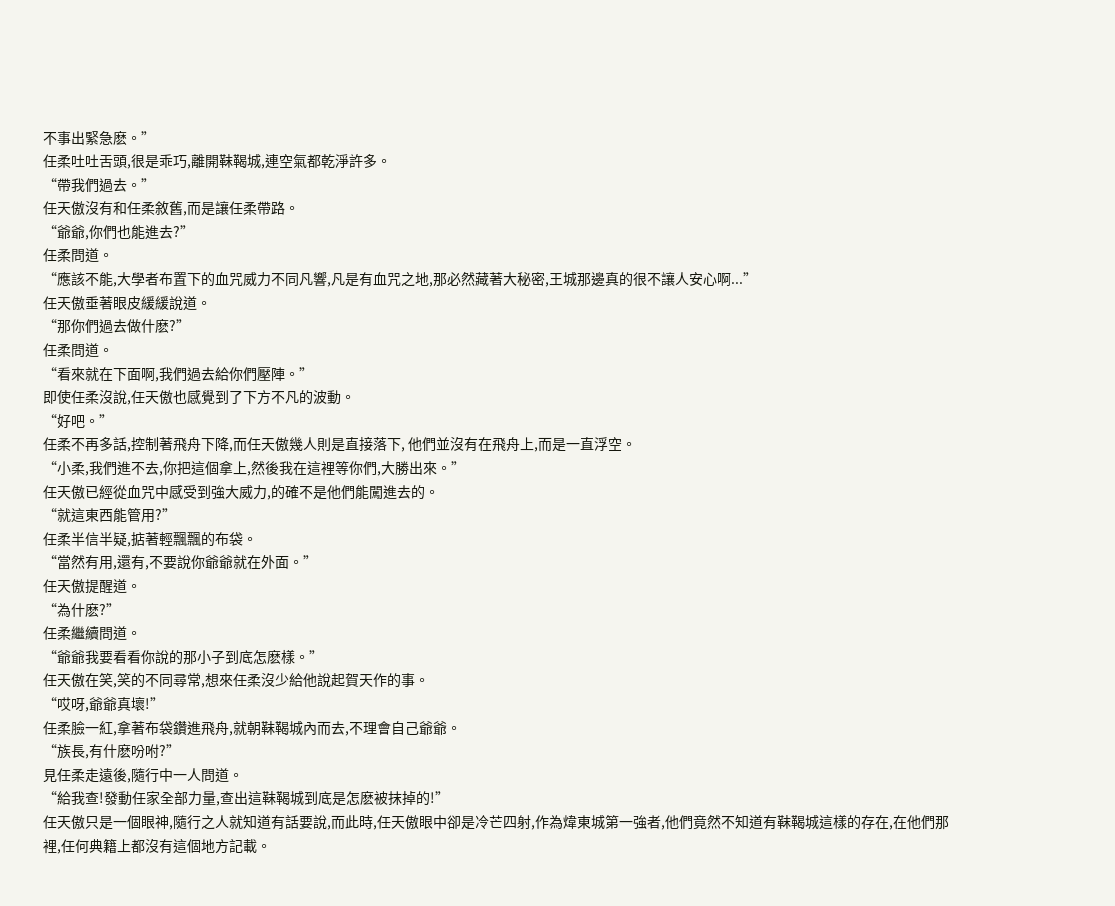不事出緊急麽。”
任柔吐吐舌頭,很是乖巧,離開靺鞨城,連空氣都乾淨許多。
“帶我們過去。”
任天傲沒有和任柔敘舊,而是讓任柔帶路。
“爺爺,你們也能進去?”
任柔問道。
“應該不能,大學者布置下的血咒威力不同凡響,凡是有血咒之地,那必然藏著大秘密,王城那邊真的很不讓人安心啊...”
任天傲垂著眼皮緩緩說道。
“那你們過去做什麽?”
任柔問道。
“看來就在下面啊,我們過去給你們壓陣。”
即使任柔沒說,任天傲也感覺到了下方不凡的波動。
“好吧。”
任柔不再多話,控制著飛舟下降,而任天傲幾人則是直接落下, 他們並沒有在飛舟上,而是一直浮空。
“小柔,我們進不去,你把這個拿上,然後我在這裡等你們,大勝出來。”
任天傲已經從血咒中感受到強大威力,的確不是他們能闖進去的。
“就這東西能管用?”
任柔半信半疑,掂著輕飄飄的布袋。
“當然有用,還有,不要說你爺爺就在外面。”
任天傲提醒道。
“為什麽?”
任柔繼續問道。
“爺爺我要看看你說的那小子到底怎麽樣。”
任天傲在笑,笑的不同尋常,想來任柔沒少給他說起賀天作的事。
“哎呀,爺爺真壞!”
任柔臉一紅,拿著布袋鑽進飛舟,就朝靺鞨城內而去,不理會自己爺爺。
“族長,有什麽吩咐?”
見任柔走遠後,隨行中一人問道。
“給我查!發動任家全部力量,查出這靺鞨城到底是怎麽被抹掉的!”
任天傲只是一個眼神,隨行之人就知道有話要說,而此時,任天傲眼中卻是冷芒四射,作為煒東城第一強者,他們竟然不知道有靺鞨城這樣的存在,在他們那裡,任何典籍上都沒有這個地方記載。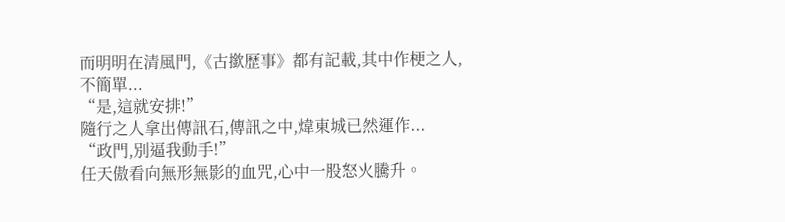而明明在清風門,《古撳歷事》都有記載,其中作梗之人,不簡單...
“是,這就安排!”
隨行之人拿出傳訊石,傳訊之中,煒東城已然運作...
“政門,別逼我動手!”
任天傲看向無形無影的血咒,心中一股怒火騰升。